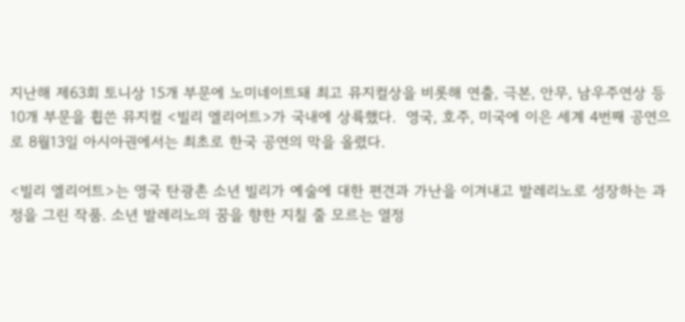지난해 제63회 토니상 15개 부문에 노미네이트돼 최고 뮤지컬상을 비롯해 연출, 극본, 안무, 남우주연상 등 10개 부문을 휩쓴 뮤지컬 <빌리 엘리어트>가 국내에 상륙했다.  영국, 호주, 미국에 이은 세계 4번째 공연으로 8월13일 아시아권에서는 최초로 한국 공연의 막을 올렸다.

<빌리 엘리어트>는 영국 탄광촌 소년 빌리가 예술에 대한 편견과 가난을 이겨내고 발레리노로 성장하는 과정을 그린 작품. 소년 발레리노의 꿈을 향한 지칠 줄 모르는 열정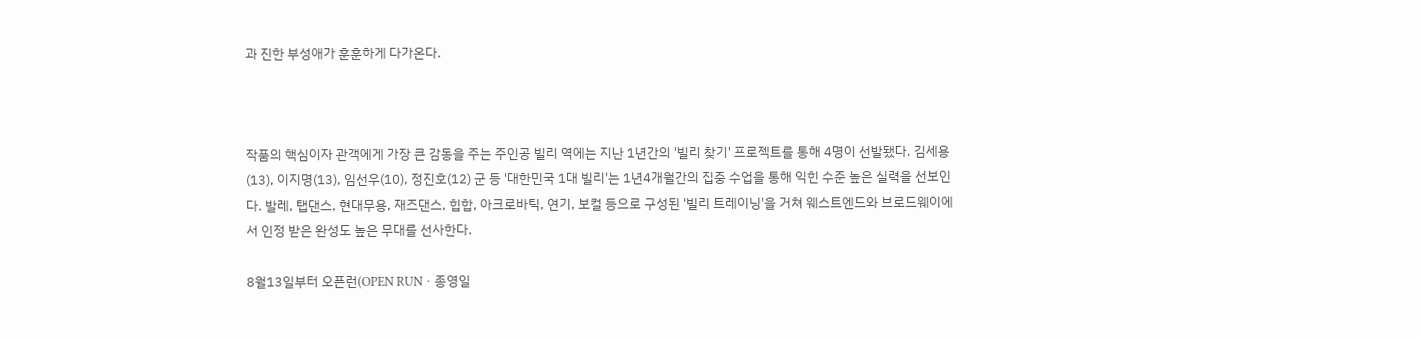과 진한 부성애가 훈훈하게 다가온다.



작품의 핵심이자 관객에게 가장 큰 감동을 주는 주인공 빌리 역에는 지난 1년간의 '빌리 찾기' 프로젝트를 통해 4명이 선발됐다. 김세용(13), 이지명(13), 임선우(10), 정진호(12) 군 등 '대한민국 1대 빌리'는 1년4개월간의 집중 수업을 통해 익힌 수준 높은 실력을 선보인다. 발레, 탭댄스, 현대무용, 재즈댄스, 힙합, 아크로바틱, 연기, 보컬 등으로 구성된 '빌리 트레이닝'을 거쳐 웨스트엔드와 브로드웨이에서 인정 받은 완성도 높은 무대를 선사한다.

8월13일부터 오픈런(OPEN RUNㆍ종영일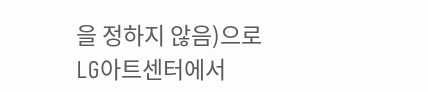을 정하지 않음)으로 LG아트센터에서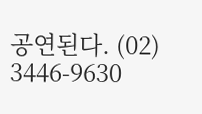공연된다. (02) 3446-9630